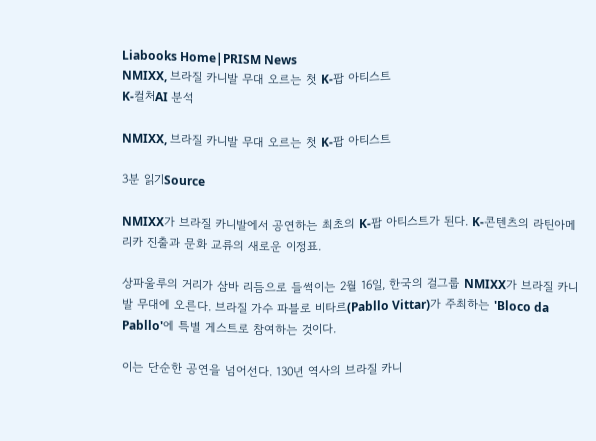Liabooks Home|PRISM News
NMIXX, 브라질 카니발 무대 오르는 첫 K-팝 아티스트
K-컬처AI 분석

NMIXX, 브라질 카니발 무대 오르는 첫 K-팝 아티스트

3분 읽기Source

NMIXX가 브라질 카니발에서 공연하는 최초의 K-팝 아티스트가 된다. K-콘텐츠의 라틴아메리카 진출과 문화 교류의 새로운 이정표.

상파울루의 거리가 삼바 리듬으로 들썩이는 2월 16일, 한국의 걸그룹 NMIXX가 브라질 카니발 무대에 오른다. 브라질 가수 파블로 비타르(Pabllo Vittar)가 주최하는 'Bloco da Pabllo'에 특별 게스트로 참여하는 것이다.

이는 단순한 공연을 넘어선다. 130년 역사의 브라질 카니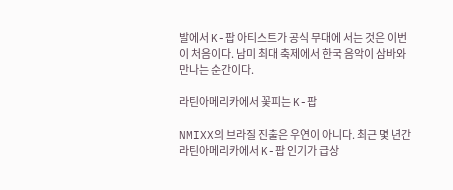발에서 K-팝 아티스트가 공식 무대에 서는 것은 이번이 처음이다. 남미 최대 축제에서 한국 음악이 삼바와 만나는 순간이다.

라틴아메리카에서 꽃피는 K-팝

NMIXX의 브라질 진출은 우연이 아니다. 최근 몇 년간 라틴아메리카에서 K-팝 인기가 급상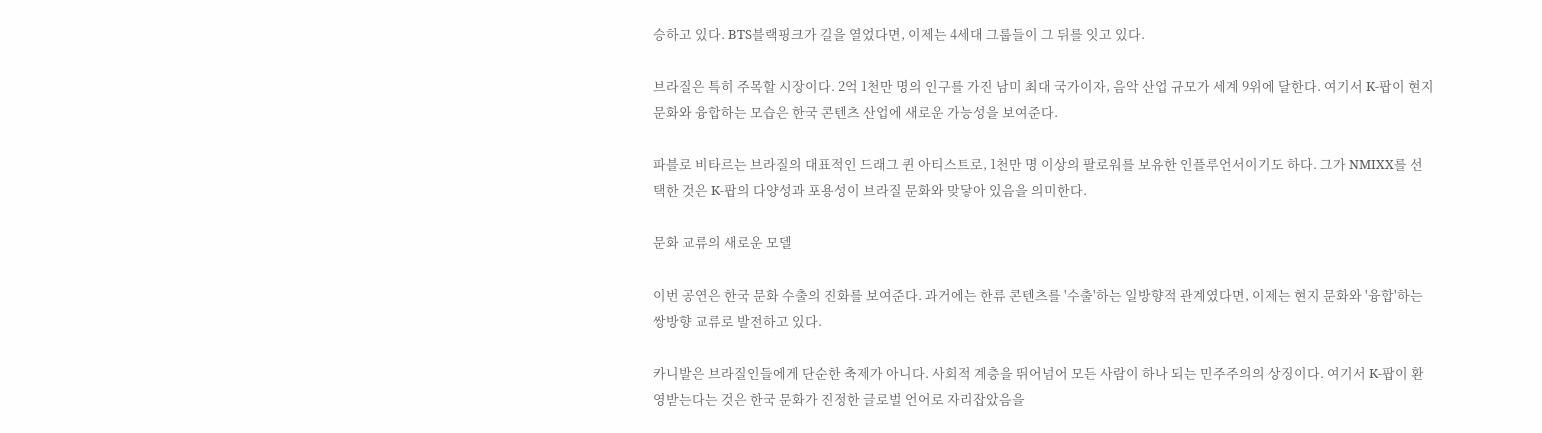승하고 있다. BTS블랙핑크가 길을 열었다면, 이제는 4세대 그룹들이 그 뒤를 잇고 있다.

브라질은 특히 주목할 시장이다. 2억 1천만 명의 인구를 가진 남미 최대 국가이자, 음악 산업 규모가 세계 9위에 달한다. 여기서 K-팝이 현지 문화와 융합하는 모습은 한국 콘텐츠 산업에 새로운 가능성을 보여준다.

파블로 비타르는 브라질의 대표적인 드래그 퀸 아티스트로, 1천만 명 이상의 팔로워를 보유한 인플루언서이기도 하다. 그가 NMIXX를 선택한 것은 K-팝의 다양성과 포용성이 브라질 문화와 맞닿아 있음을 의미한다.

문화 교류의 새로운 모델

이번 공연은 한국 문화 수출의 진화를 보여준다. 과거에는 한류 콘텐츠를 '수출'하는 일방향적 관계였다면, 이제는 현지 문화와 '융합'하는 쌍방향 교류로 발전하고 있다.

카니발은 브라질인들에게 단순한 축제가 아니다. 사회적 계층을 뛰어넘어 모든 사람이 하나 되는 민주주의의 상징이다. 여기서 K-팝이 환영받는다는 것은 한국 문화가 진정한 글로벌 언어로 자리잡았음을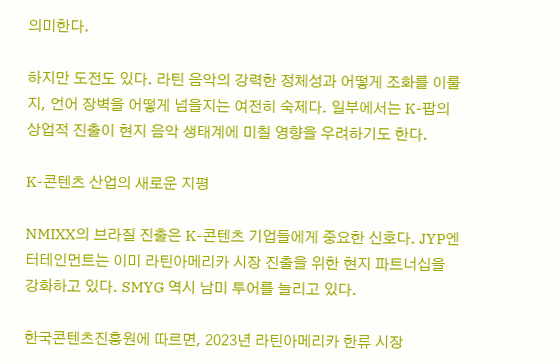의미한다.

하지만 도전도 있다. 라틴 음악의 강력한 정체성과 어떻게 조화를 이룰지, 언어 장벽을 어떻게 넘을지는 여전히 숙제다. 일부에서는 K-팝의 상업적 진출이 현지 음악 생태계에 미칠 영향을 우려하기도 한다.

K-콘텐츠 산업의 새로운 지평

NMIXX의 브라질 진출은 K-콘텐츠 기업들에게 중요한 신호다. JYP엔터테인먼트는 이미 라틴아메리카 시장 진출을 위한 현지 파트너십을 강화하고 있다. SMYG 역시 남미 투어를 늘리고 있다.

한국콘텐츠진흥원에 따르면, 2023년 라틴아메리카 한류 시장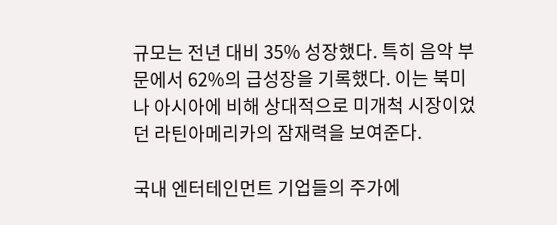규모는 전년 대비 35% 성장했다. 특히 음악 부문에서 62%의 급성장을 기록했다. 이는 북미나 아시아에 비해 상대적으로 미개척 시장이었던 라틴아메리카의 잠재력을 보여준다.

국내 엔터테인먼트 기업들의 주가에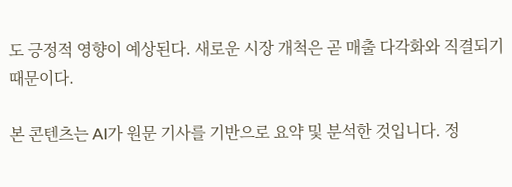도 긍정적 영향이 예상된다. 새로운 시장 개척은 곧 매출 다각화와 직결되기 때문이다.

본 콘텐츠는 AI가 원문 기사를 기반으로 요약 및 분석한 것입니다. 정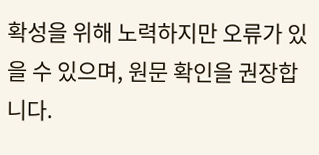확성을 위해 노력하지만 오류가 있을 수 있으며, 원문 확인을 권장합니다.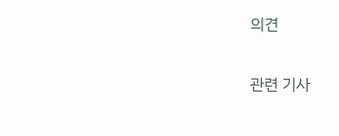의견

관련 기사